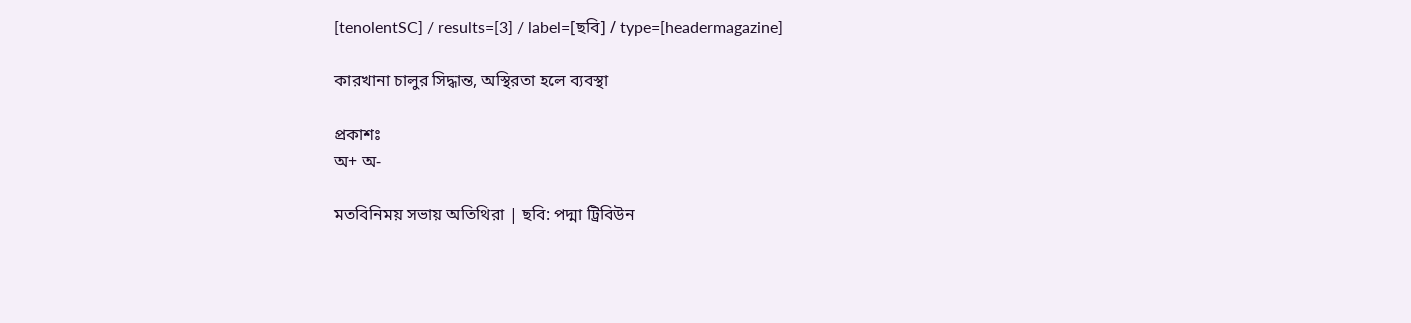[tenolentSC] / results=[3] / label=[ছবি] / type=[headermagazine]

কারখানা চালুর সিদ্ধান্ত, অস্থিরতা হলে ব্যবস্থা

প্রকাশঃ
অ+ অ-

মতবিনিময় সভায় অতিথিরা | ছবি: পদ্মা ট্রিবিউন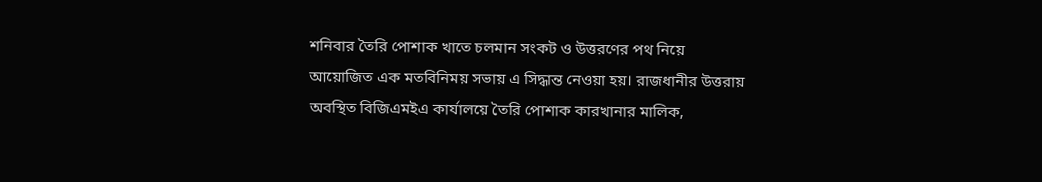শনিবার তৈরি পোশাক খাতে চলমান সংকট ও উত্তরণের পথ নিয়ে আয়োজিত এক মতবিনিময় সভায় এ সিদ্ধান্ত নেওয়া হয়। রাজধানীর উত্তরায় অবস্থিত বিজিএমইএ কার্যালয়ে তৈরি পোশাক কারখানার মালিক,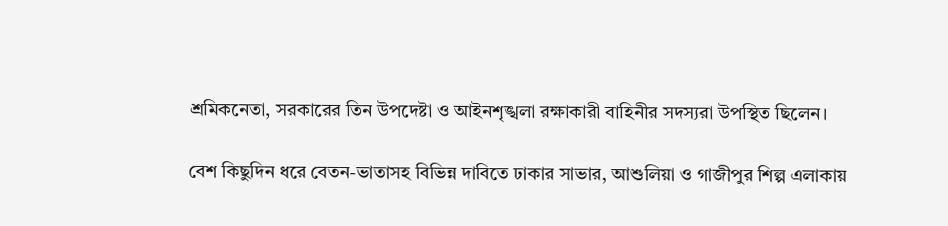শ্রমিকনেতা, সরকারের তিন উপদেষ্টা ও আইনশৃঙ্খলা রক্ষাকারী বাহিনীর সদস্যরা উপস্থিত ছিলেন।

বেশ কিছুদিন ধরে বেতন-ভাতাসহ বিভিন্ন দাবিতে ঢাকার সাভার, আশুলিয়া ও গাজীপুর শিল্প এলাকায়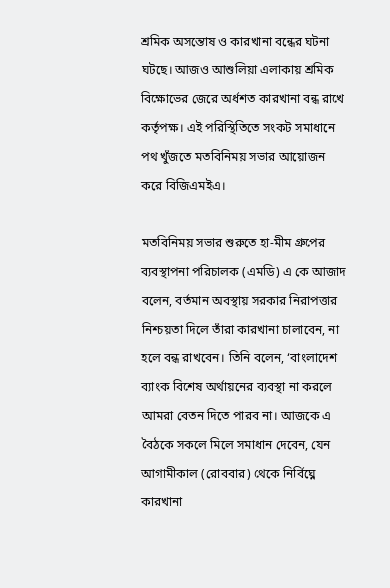শ্রমিক অসন্তোষ ও কারখানা বন্ধের ঘটনা ঘটছে। আজও আশুলিয়া এলাকায় শ্রমিক বিক্ষোভের জেরে অর্ধশত কারখানা বন্ধ রাখে কর্তৃপক্ষ। এই পরিস্থিতিতে সংকট সমাধানে পথ খুঁজতে মতবিনিময় সভার আয়োজন করে বিজিএমইএ।

মতবিনিময় সভার শুরুতে হা-মীম গ্রুপের ব্যবস্থাপনা পরিচালক (এমডি) এ কে আজাদ বলেন, বর্তমান অবস্থায় সরকার নিরাপত্তার নিশ্চয়তা দিলে তাঁরা কারখানা চালাবেন, না হলে বন্ধ রাখবেন। তিনি বলেন, ‘বাংলাদেশ ব্যাংক বিশেষ অর্থায়নের ব্যবস্থা না করলে আমরা বেতন দিতে পারব না। আজকে এ বৈঠকে সকলে মিলে সমাধান দেবেন, যেন আগামীকাল (রোববার) থেকে নির্বিঘ্নে কারখানা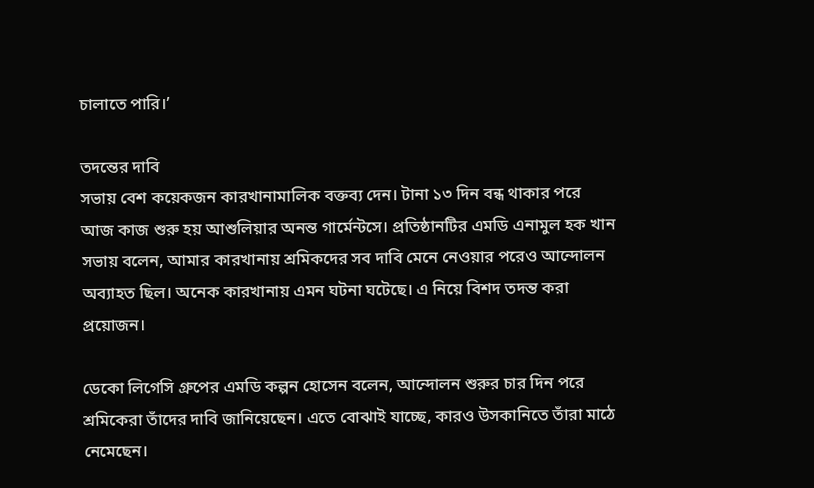চালাতে পারি।’

তদন্তের দাবি
সভায় বেশ কয়েকজন কারখানামালিক বক্তব্য দেন। টানা ১৩ দিন বন্ধ থাকার পরে আজ কাজ শুরু হয় আশুলিয়ার অনন্ত গার্মেন্টসে। প্রতিষ্ঠানটির এমডি এনামুল হক খান সভায় বলেন, আমার কারখানায় শ্রমিকদের সব দাবি মেনে নেওয়ার পরেও আন্দোলন অব্যাহত ছিল। অনেক কারখানায় এমন ঘটনা ঘটেছে। এ নিয়ে বিশদ তদন্ত করা প্রয়োজন।

ডেকো লিগেসি গ্রুপের এমডি কল্পন হোসেন বলেন, আন্দোলন শুরুর চার দিন পরে শ্রমিকেরা তাঁদের দাবি জানিয়েছেন। এতে বোঝাই যাচ্ছে, কারও উসকানিতে তাঁরা মাঠে নেমেছেন।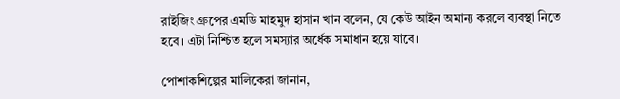রাইজিং গ্রুপের এমডি মাহমুদ হাসান খান বলেন, যে কেউ আইন অমান্য করলে ব্যবস্থা নিতে হবে। এটা নিশ্চিত হলে সমস্যার অর্ধেক সমাধান হয়ে যাবে।

পোশাকশিল্পের মালিকেরা জানান,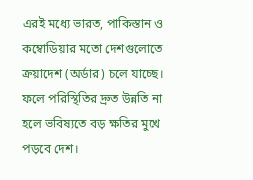এরই মধ্যে ভারত, পাকিস্তান ও কম্বোডিয়ার মতো দেশগুলোতে ক্রয়াদেশ (অর্ডার) চলে যাচ্ছে। ফলে পরিস্থিতির দ্রুত উন্নতি না হলে ভবিষ্যতে বড় ক্ষতির মুখে পড়বে দেশ।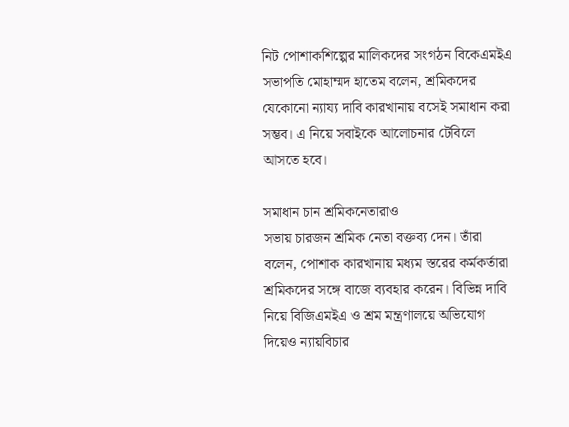নিট পোশাকশিল্পের মালিকদের সংগঠন বিকেএমইএ সভাপতি মোহাম্মদ হাতেম বলেন, শ্রমিকদের যেকোনো ন্যায্য দাবি কারখানায় বসেই সমাধান করা সম্ভব। এ নিয়ে সবাইকে আলোচনার টেবিলে আসতে হবে।

সমাধান চান শ্রমিকনেতারাও
সভায় চারজন শ্রমিক নেতা বক্তব্য দেন। তাঁরা বলেন, পোশাক কারখানায় মধ্যম স্তরের কর্মকর্তারা শ্রমিকদের সঙ্গে বাজে ব্যবহার করেন। বিভিন্ন দাবি নিয়ে বিজিএমইএ ও শ্রম মন্ত্রণালয়ে অভিযোগ দিয়েও ন্যায়বিচার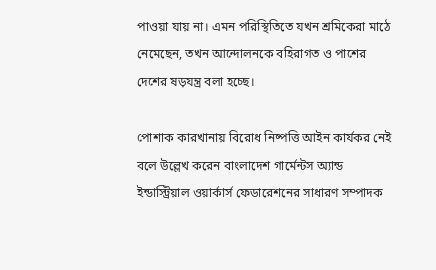পাওয়া যায় না। এমন পরিস্থিতিতে যখন শ্রমিকেরা মাঠে নেমেছেন, তখন আন্দোলনকে বহিরাগত ও পাশের দেশের ষড়যন্ত্র বলা হচ্ছে।

পোশাক কারখানায় বিরোধ নিষ্পত্তি আইন কার্যকর নেই বলে উল্লেখ করেন বাংলাদেশ গার্মেন্টস অ্যান্ড ইন্ডাস্ট্রিয়াল ওয়ার্কার্স ফেডারেশনের সাধারণ সম্পাদক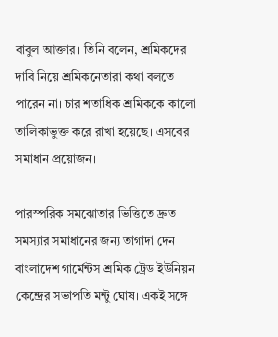বাবুল আক্তার। তিনি বলেন, শ্রমিকদের দাবি নিয়ে শ্রমিকনেতারা কথা বলতে পারেন না। চার শতাধিক শ্রমিককে কালো তালিকাভুক্ত করে রাখা হয়েছে। এসবের সমাধান প্রয়োজন।

পারস্পরিক সমঝোতার ভিত্তিতে দ্রুত সমস্যার সমাধানের জন্য তাগাদা দেন বাংলাদেশ গার্মেন্টস শ্রমিক ট্রেড ইউনিয়ন কেন্দ্রের সভাপতি মন্টু ঘোষ। একই সঙ্গে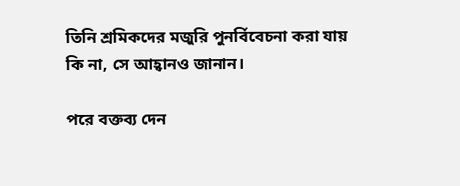তিনি শ্রমিকদের মজুরি পুনর্বিবেচনা করা যায় কি না, সে আহ্বানও জানান।

পরে বক্তব্য দেন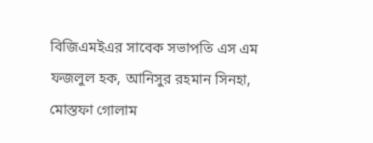বিজিএমইএর সাবেক সভাপতি এস এম ফজলুল হক, আনিসুর রহমান সিনহা, মোস্তফা গোলাম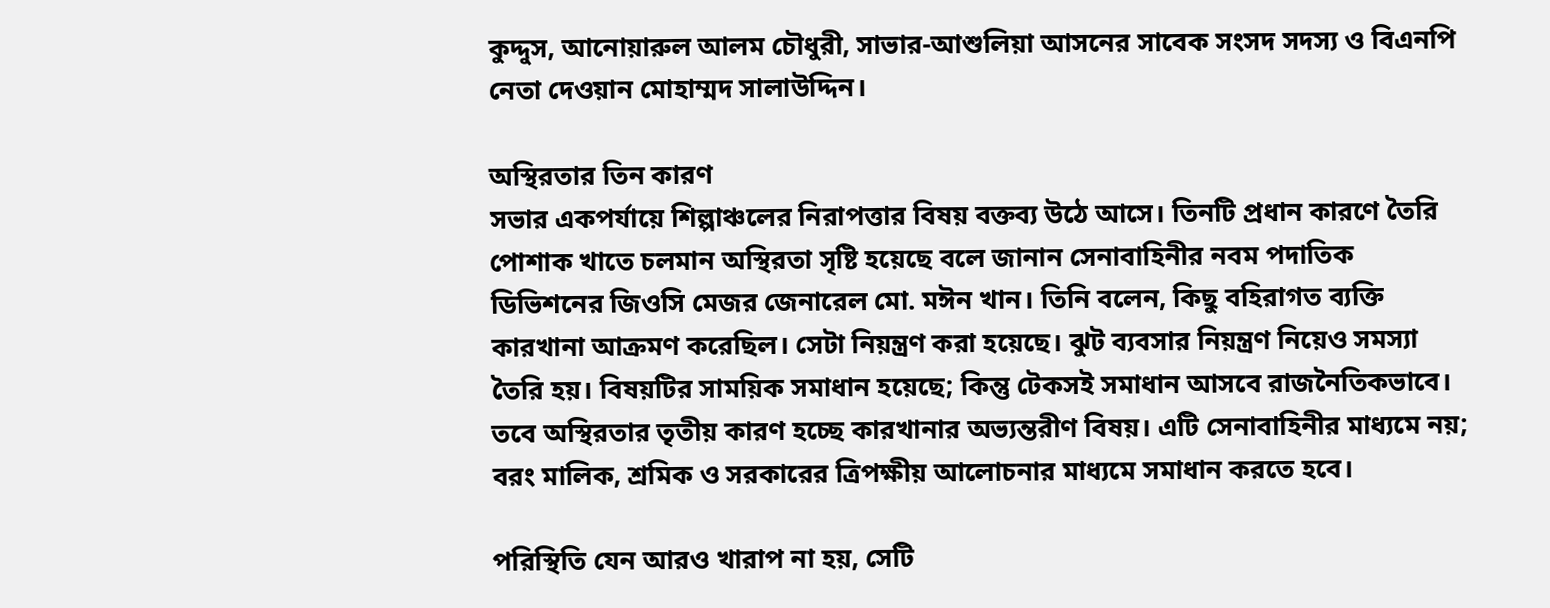কুদ্দুস, আনোয়ারুল আলম চৌধুরী, সাভার-আশুলিয়া আসনের সাবেক সংসদ সদস্য ও বিএনপি নেতা দেওয়ান মোহাম্মদ সালাউদ্দিন।

অস্থিরতার তিন কারণ
সভার একপর্যায়ে শিল্পাঞ্চলের নিরাপত্তার বিষয় বক্তব্য উঠে আসে। তিনটি প্রধান কারণে তৈরি পোশাক খাতে চলমান অস্থিরতা সৃষ্টি হয়েছে বলে জানান সেনাবাহিনীর নবম পদাতিক ডিভিশনের জিওসি মেজর জেনারেল মো. মঈন খান। তিনি বলেন, কিছু বহিরাগত ব্যক্তি কারখানা আক্রমণ করেছিল। সেটা নিয়ন্ত্রণ করা হয়েছে। ঝুট ব্যবসার নিয়ন্ত্রণ নিয়েও সমস্যা তৈরি হয়। বিষয়টির সাময়িক সমাধান হয়েছে; কিন্তু টেকসই সমাধান আসবে রাজনৈতিকভাবে। তবে অস্থিরতার তৃতীয় কারণ হচ্ছে কারখানার অভ্যন্তরীণ বিষয়। এটি সেনাবাহিনীর মাধ্যমে নয়; বরং মালিক, শ্রমিক ও সরকারের ত্রিপক্ষীয় আলোচনার মাধ্যমে সমাধান করতে হবে।

পরিস্থিতি যেন আরও খারাপ না হয়, সেটি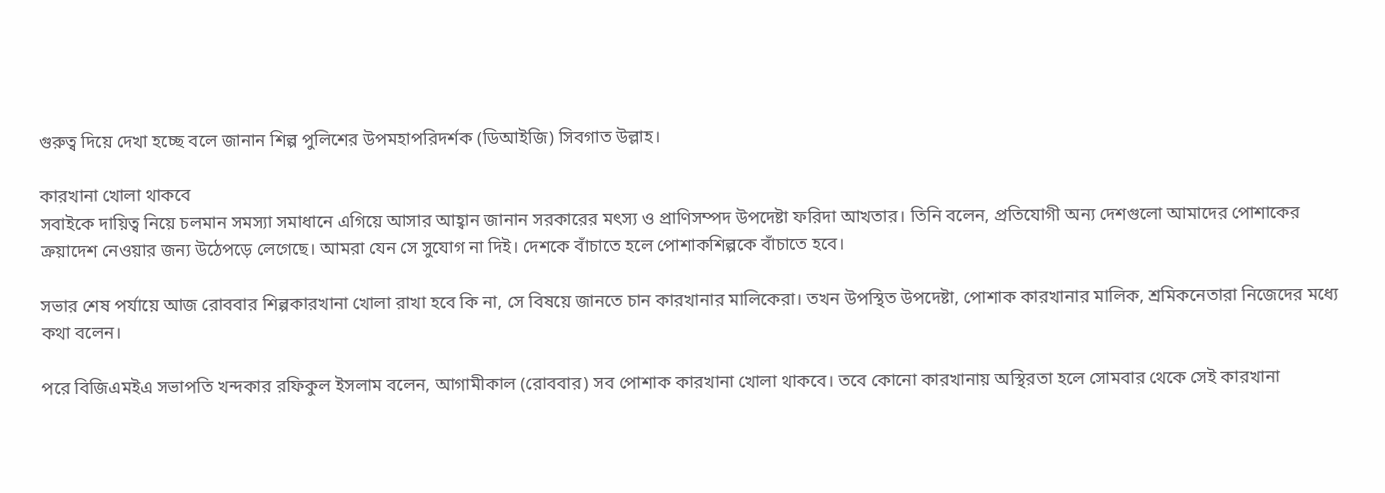গুরুত্ব দিয়ে দেখা হচ্ছে বলে জানান শিল্প পুলিশের উপমহাপরিদর্শক (ডিআইজি) সিবগাত উল্লাহ।

কারখানা খোলা থাকবে
সবাইকে দায়িত্ব নিয়ে চলমান সমস্যা সমাধানে এগিয়ে আসার আহ্বান জানান সরকারের মৎস্য ও প্রাণিসম্পদ উপদেষ্টা ফরিদা আখতার। তিনি বলেন, প্রতিযোগী অন্য দেশগুলো আমাদের পোশাকের ক্রয়াদেশ নেওয়ার জন্য উঠেপড়ে লেগেছে। আমরা যেন সে সুযোগ না দিই। দেশকে বাঁচাতে হলে পোশাকশিল্পকে বাঁচাতে হবে।

সভার শেষ পর্যায়ে আজ রোববার শিল্পকারখানা খোলা রাখা হবে কি না, সে বিষয়ে জানতে চান কারখানার মালিকেরা। তখন উপস্থিত উপদেষ্টা, পোশাক কারখানার মালিক, শ্রমিকনেতারা নিজেদের মধ্যে কথা বলেন।

পরে বিজিএমইএ সভাপতি খন্দকার রফিকুল ইসলাম বলেন, আগামীকাল (রোববার) সব পোশাক কারখানা খোলা থাকবে। তবে কোনো কারখানায় অস্থিরতা হলে সোমবার থেকে সেই কারখানা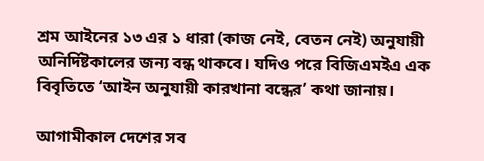শ্রম আইনের ১৩ এর ১ ধারা (কাজ নেই, বেতন নেই) অনুযায়ী অনির্দিষ্টকালের জন্য বন্ধ থাকবে। যদিও পরে বিজিএমইএ এক বিবৃতিতে ‘আইন অনুযায়ী কারখানা বন্ধের’ কথা জানায়।

আগামীকাল দেশের সব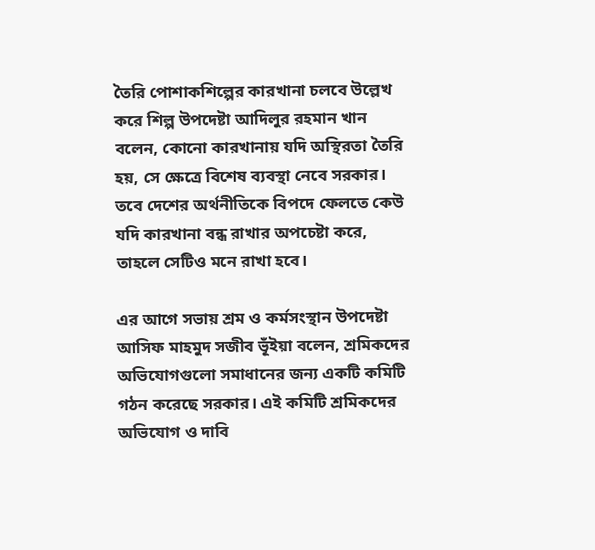তৈরি পোশাকশিল্পের কারখানা চলবে উল্লেখ করে শিল্প উপদেষ্টা আদিলুর রহমান খান বলেন, কোনো কারখানায় যদি অস্থিরতা তৈরি হয়, সে ক্ষেত্রে বিশেষ ব্যবস্থা নেবে সরকার। তবে দেশের অর্থনীতিকে বিপদে ফেলতে কেউ যদি কারখানা বন্ধ রাখার অপচেষ্টা করে, তাহলে সেটিও মনে রাখা হবে।

এর আগে সভায় শ্রম ও কর্মসংস্থান উপদেষ্টা আসিফ মাহমুদ সজীব ভূঁইয়া বলেন, শ্রমিকদের অভিযোগগুলো সমাধানের জন্য একটি কমিটি গঠন করেছে সরকার। এই কমিটি শ্রমিকদের অভিযোগ ও দাবি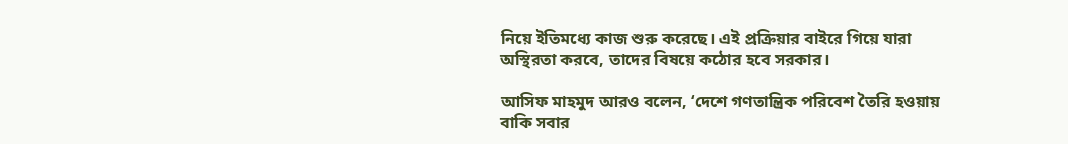নিয়ে ইতিমধ্যে কাজ শুরু করেছে। এই প্রক্রিয়ার বাইরে গিয়ে যারা অস্থিরতা করবে, তাদের বিষয়ে কঠোর হবে সরকার।

আসিফ মাহমুদ আরও বলেন, ‘দেশে গণতান্ত্রিক পরিবেশ তৈরি হওয়ায় বাকি সবার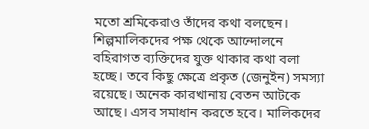মতো শ্রমিকেরাও তাঁদের কথা বলছেন। শিল্পমালিকদের পক্ষ থেকে আন্দোলনে বহিরাগত ব্যক্তিদের যুক্ত থাকার কথা বলা হচ্ছে। তবে কিছু ক্ষেত্রে প্রকৃত (জেনুইন) সমস্যা রয়েছে। অনেক কারখানায় বেতন আটকে আছে। এসব সমাধান করতে হবে। মালিকদের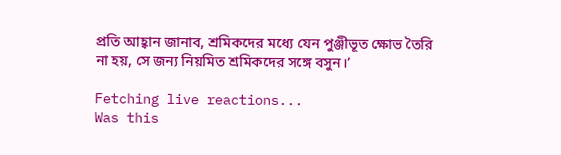প্রতি আহ্বান জানাব, শ্রমিকদের মধ্যে যেন পুঞ্জীভূত ক্ষোভ তৈরি না হয়, সে জন্য নিয়মিত শ্রমিকদের সঙ্গে বসুন।’

Fetching live reactions...
Was this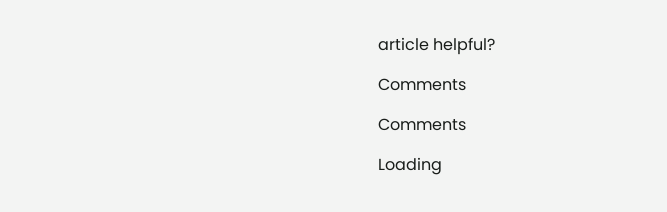article helpful?

Comments

Comments

Loading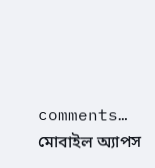comments…
মোবাইল অ্যাপস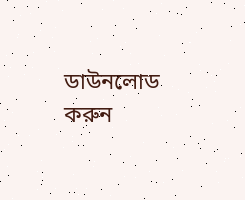ডাউনলোড করুন